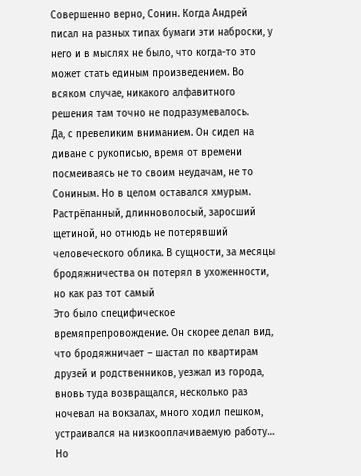Совершенно верно, Сонин. Когда Андрей писал на разных типах бумаги эти наброски, у него и в мыслях не было, что когда-то это может стать единым произведением. Во всяком случае, никакого алфавитного решения там точно не подразумевалось.
Да, с превеликим вниманием. Он сидел на диване с рукописью, время от времени посмеиваясь не то своим неудачам, не то Сониным. Но в целом оставался хмурым.
Растрёпанный, длинноволосый, заросший щетиной, но отнюдь не потерявший человеческого облика. В сущности, за месяцы бродяжничества он потерял в ухоженности, но как раз тот самый
Это было специфическое времяпрепровождение. Он скорее делал вид, что бродяжничает – шастал по квартирам друзей и родственников, уезжал из города, вновь туда возвращался, несколько раз ночевал на вокзалах, много ходил пешком, устраивался на низкооплачиваемую работу… Но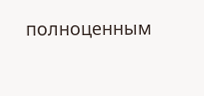полноценным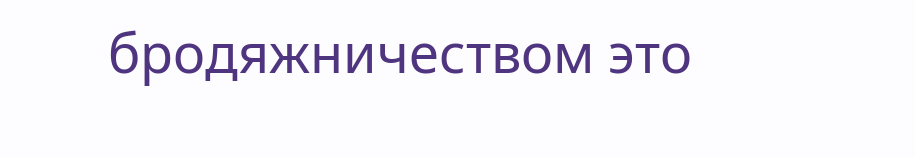бродяжничеством это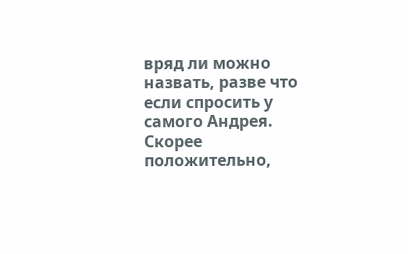вряд ли можно назвать, разве что если спросить у самого Андрея.
Скорее положительно,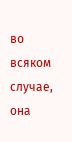во всяком случае, она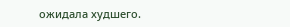ожидала худшего.